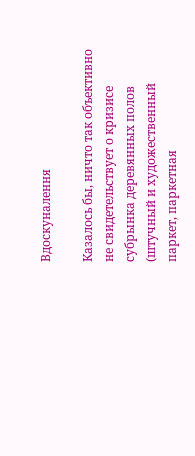Вдоскуналення

Казалось бы, ничто так объективно не свидетельствует о кризисе субрынка деревянных полов (штучный и художественный паркет, паркетная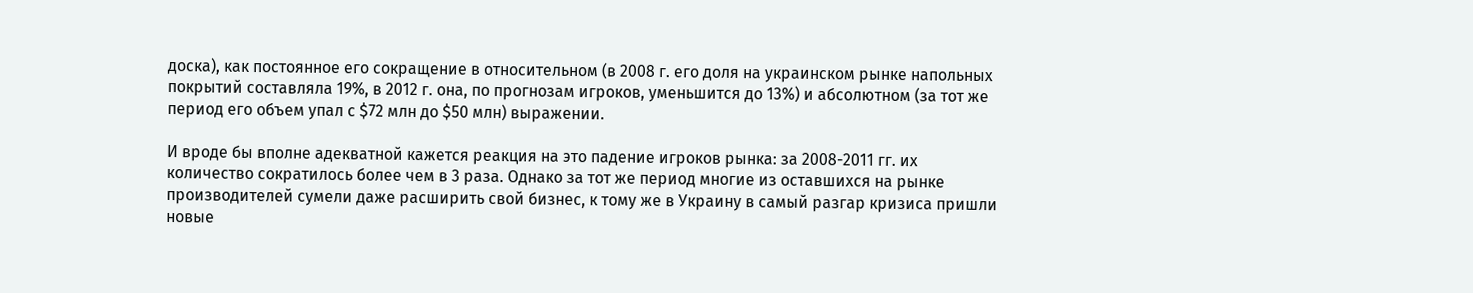доска), как постоянное его сокращение в относительном (в 2008 г. его доля на украинском рынке напольных покрытий составляла 19%, в 2012 г. она, по прогнозам игроков, уменьшится до 13%) и абсолютном (за тот же период его объем упал с $72 млн до $50 млн) выражении.

И вроде бы вполне адекватной кажется реакция на это падение игроков рынка: за 2008-2011 гг. их количество сократилось более чем в 3 раза. Однако за тот же период многие из оставшихся на рынке производителей сумели даже расширить свой бизнес, к тому же в Украину в самый разгар кризиса пришли новые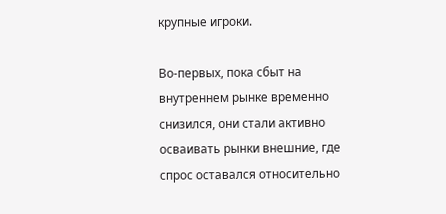крупные игроки.

Во-первых, пока сбыт на внутреннем рынке временно снизился, они стали активно осваивать рынки внешние, где спрос оставался относительно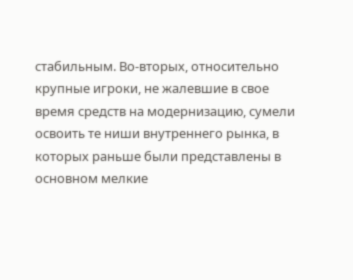стабильным. Во-вторых, относительно крупные игроки, не жалевшие в свое время средств на модернизацию, сумели освоить те ниши внутреннего рынка, в которых раньше были представлены в основном мелкие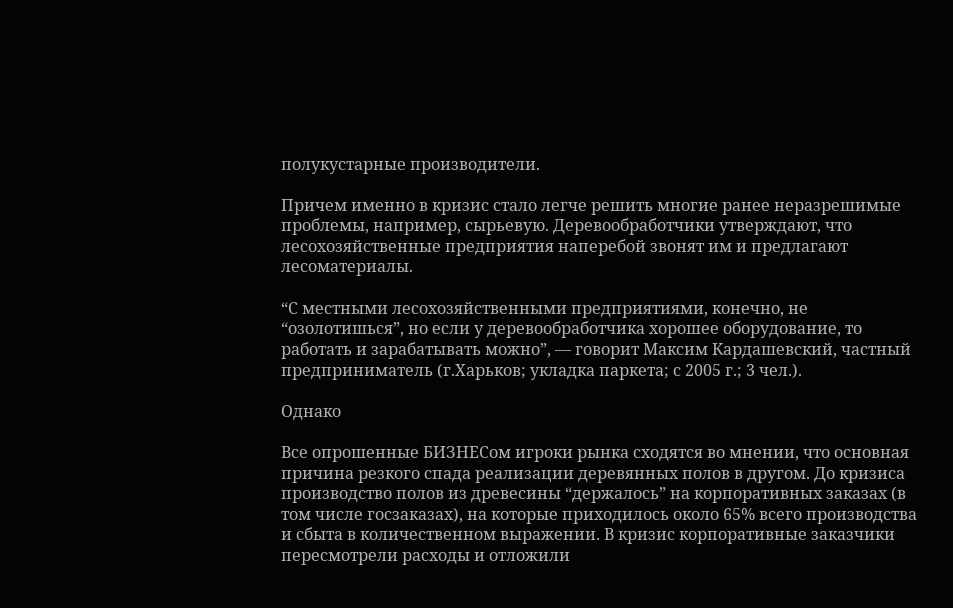полукустарные производители.

Причем именно в кризис стало легче решить многие ранее неразрешимые проблемы, например, сырьевую. Деревообработчики утверждают, что лесохозяйственные предприятия наперебой звонят им и предлагают лесоматериалы.

“С местными лесохозяйственными предприятиями, конечно, не “озолотишься”, но если у деревообработчика хорошее оборудование, то работать и зарабатывать можно”, — говорит Максим Кардашевский, частный предприниматель (г.Харьков; укладка паркета; с 2005 г.; 3 чел.).

Однако

Все опрошенные БИЗНЕСом игроки рынка сходятся во мнении, что основная причина резкого спада реализации деревянных полов в другом. До кризиса производство полов из древесины “держалось” на корпоративных заказах (в том числе госзаказах), на которые приходилось около 65% всего производства и сбыта в количественном выражении. В кризис корпоративные заказчики пересмотрели расходы и отложили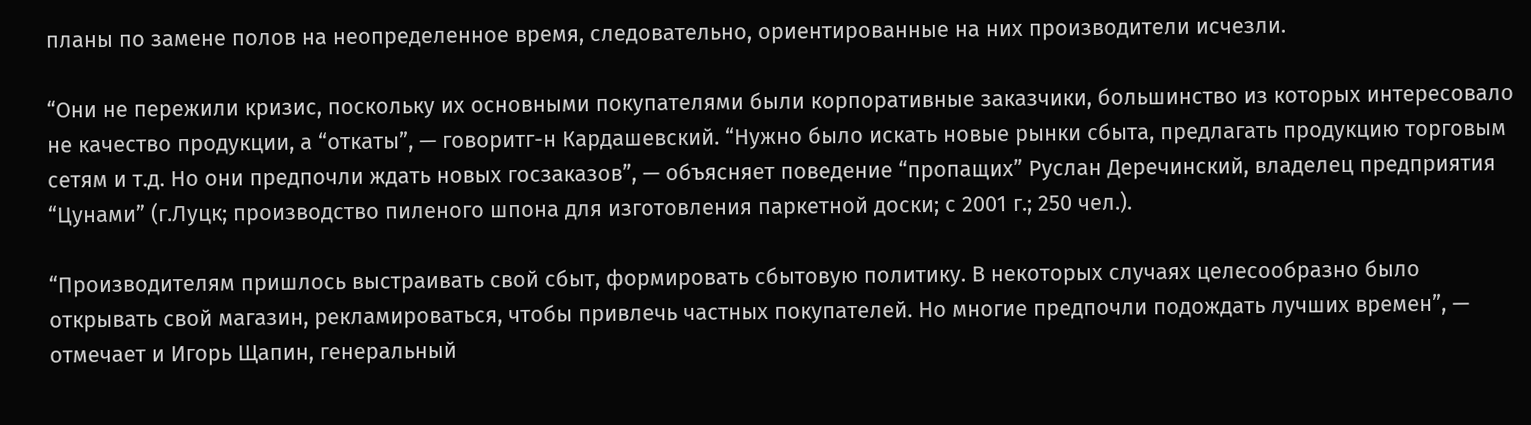планы по замене полов на неопределенное время, следовательно, ориентированные на них производители исчезли.

“Они не пережили кризис, поскольку их основными покупателями были корпоративные заказчики, большинство из которых интересовало не качество продукции, а “откаты”, — говоритг-н Кардашевский. “Нужно было искать новые рынки сбыта, предлагать продукцию торговым сетям и т.д. Но они предпочли ждать новых госзаказов”, — объясняет поведение “пропащих” Руслан Деречинский, владелец предприятия “Цунами” (г.Луцк; производство пиленого шпона для изготовления паркетной доски; с 2001 г.; 250 чел.).

“Производителям пришлось выстраивать свой сбыт, формировать сбытовую политику. В некоторых случаях целесообразно было открывать свой магазин, рекламироваться, чтобы привлечь частных покупателей. Но многие предпочли подождать лучших времен”, — отмечает и Игорь Щапин, генеральный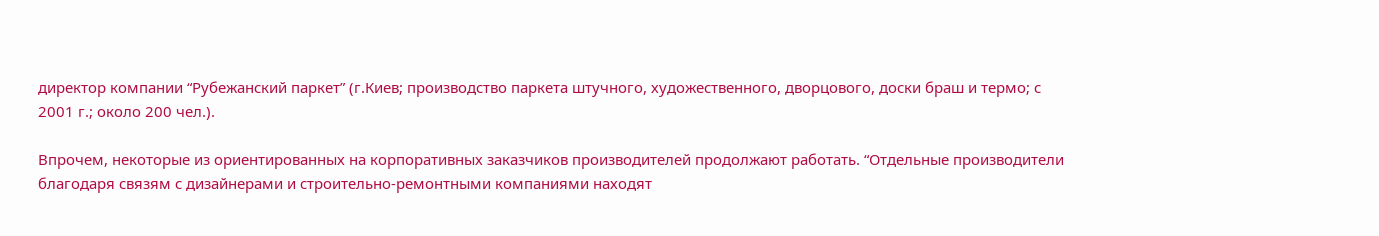директор компании “Рубежанский паркет” (г.Киев; производство паркета штучного, художественного, дворцового, доски браш и термо; с 2001 г.; около 200 чел.).

Впрочем, некоторые из ориентированных на корпоративных заказчиков производителей продолжают работать. “Отдельные производители благодаря связям с дизайнерами и строительно-ремонтными компаниями находят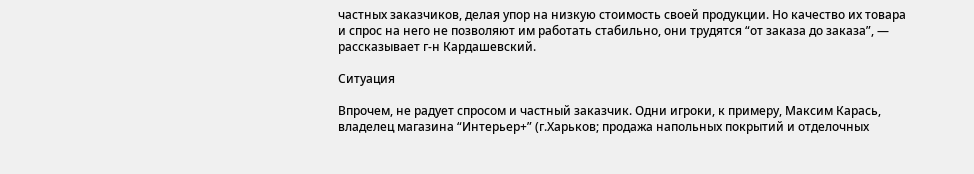частных заказчиков, делая упор на низкую стоимость своей продукции. Но качество их товара и спрос на него не позволяют им работать стабильно, они трудятся “от заказа до заказа”, — рассказывает г-н Кардашевский.

Ситуация

Впрочем, не радует спросом и частный заказчик. Одни игроки, к примеру, Максим Карась, владелец магазина “Интерьер+” (г.Харьков; продажа напольных покрытий и отделочных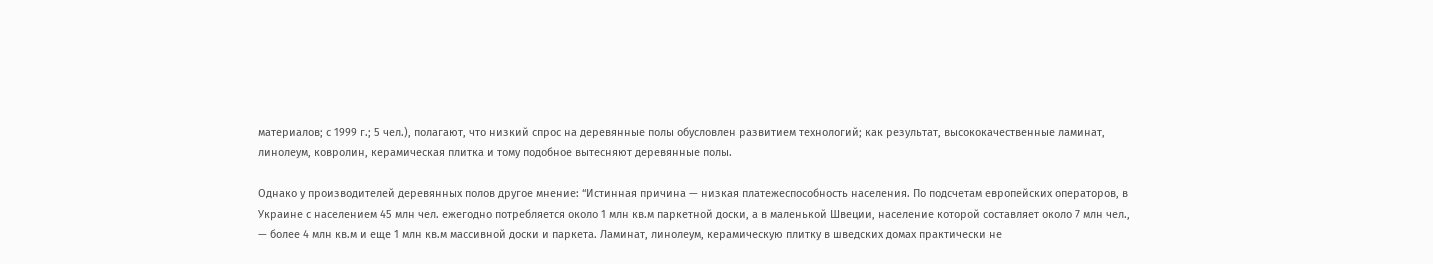материалов; с 1999 г.; 5 чел.), полагают, что низкий спрос на деревянные полы обусловлен развитием технологий; как результат, высококачественные ламинат, линолеум, ковролин, керамическая плитка и тому подобное вытесняют деревянные полы.

Однако у производителей деревянных полов другое мнение: “Истинная причина — низкая платежеспособность населения. По подсчетам европейских операторов, в Украине с населением 45 млн чел. ежегодно потребляется около 1 млн кв.м паркетной доски, а в маленькой Швеции, население которой составляет около 7 млн чел., — более 4 млн кв.м и еще 1 млн кв.м массивной доски и паркета. Ламинат, линолеум, керамическую плитку в шведских домах практически не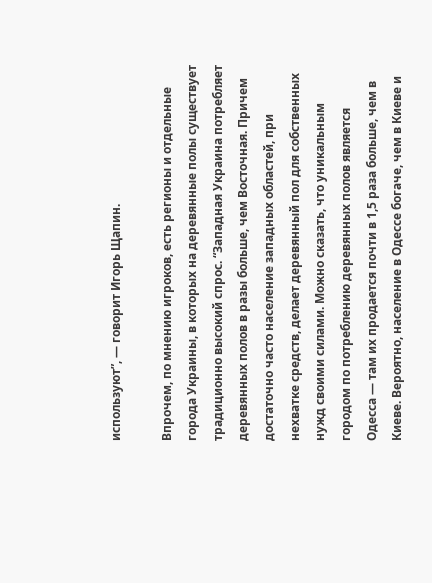используют”, — говорит Игорь Щапин.

Впрочем, по мнению игроков, есть регионы и отдельные города Украины, в которых на деревянные полы существует традиционно высокий спрос. “Западная Украина потребляет деревянных полов в разы больше, чем Восточная. Причем достаточно часто население западных областей, при нехватке средств, делает деревянный пол для собственных нужд своими силами. Можно сказать, что уникальным городом по потреблению деревянных полов является Одесса — там их продается почти в 1,5 раза больше, чем в Киеве. Вероятно, население в Одессе богаче, чем в Киеве и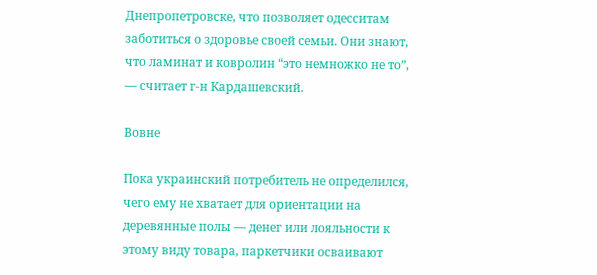Днепропетровске, что позволяет одесситам заботиться о здоровье своей семьи. Они знают, что ламинат и ковролин “это немножко не то”, — считает г-н Кардашевский.

Вовне

Пока украинский потребитель не определился, чего ему не хватает для ориентации на деревянные полы — денег или лояльности к этому виду товара, паркетчики осваивают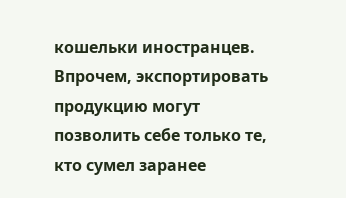кошельки иностранцев. Впрочем, экспортировать продукцию могут позволить себе только те, кто сумел заранее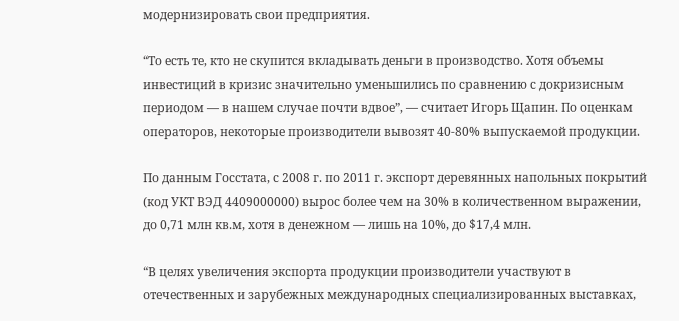модернизировать свои предприятия.

“То есть те, кто не скупится вкладывать деньги в производство. Хотя объемы инвестиций в кризис значительно уменьшились по сравнению с докризисным периодом — в нашем случае почти вдвое”, — считает Игорь Щапин. По оценкам операторов, некоторые производители вывозят 40-80% выпускаемой продукции.

По данным Госстата, с 2008 г. по 2011 г. экспорт деревянных напольных покрытий (код УКТ ВЭД 4409000000) вырос более чем на 30% в количественном выражении, до 0,71 млн кв.м, хотя в денежном — лишь на 10%, до $17,4 млн.

“В целях увеличения экспорта продукции производители участвуют в отечественных и зарубежных международных специализированных выставках,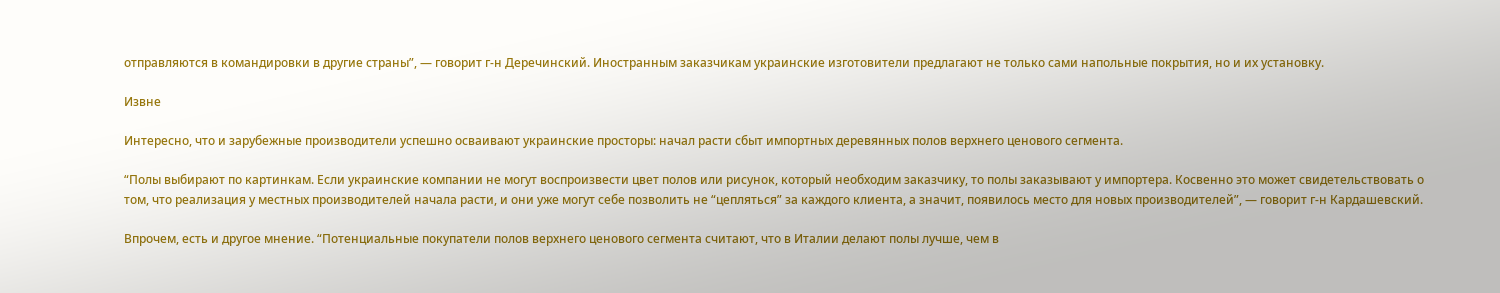отправляются в командировки в другие страны”, — говорит г-н Деречинский. Иностранным заказчикам украинские изготовители предлагают не только сами напольные покрытия, но и их установку.

Извне

Интересно, что и зарубежные производители успешно осваивают украинские просторы: начал расти сбыт импортных деревянных полов верхнего ценового сегмента.

“Полы выбирают по картинкам. Если украинские компании не могут воспроизвести цвет полов или рисунок, который необходим заказчику, то полы заказывают у импортера. Косвенно это может свидетельствовать о том, что реализация у местных производителей начала расти, и они уже могут себе позволить не “цепляться” за каждого клиента, а значит, появилось место для новых производителей”, — говорит г-н Кардашевский.

Впрочем, есть и другое мнение. “Потенциальные покупатели полов верхнего ценового сегмента считают, что в Италии делают полы лучше, чем в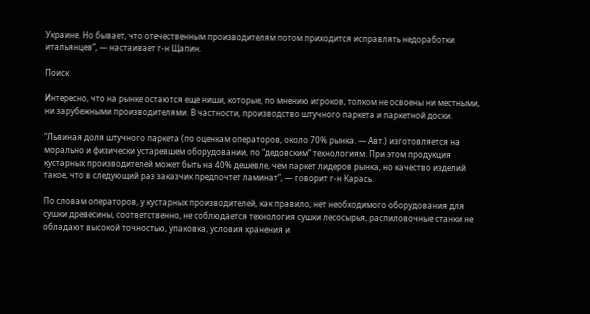Украине. Но бывает, что отечественным производителям потом приходится исправлять недоработки итальянцев”, — настаивает г-н Щапин.

Поиск

Интересно, что на рынке остаются еще ниши, которые, по мнению игроков, толком не освоены ни местными, ни зарубежными производителями. В частности, производство штучного паркета и паркетной доски.

“Львиная доля штучного паркета (по оценкам операторов, около 70% рынка. — Авт.) изготовляется на морально и физически устаревшем оборудовании, по “дедовским” технологиям. При этом продукция кустарных производителей может быть на 40% дешевле, чем паркет лидеров рынка, но качество изделий такое, что в следующий раз заказчик предпочтет ламинат”, — говорит г-н Карась.

По словам операторов, у кустарных производителей, как правило, нет необходимого оборудования для сушки древесины, соответственно, не соблюдается технология сушки лесосырья, распиловочные станки не обладают высокой точностью, упаковка, условия хранения и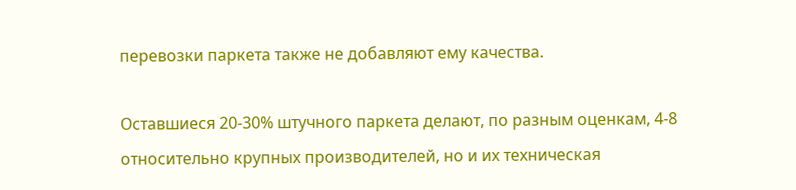перевозки паркета также не добавляют ему качества.

Оставшиеся 20-30% штучного паркета делают, по разным оценкам, 4-8 относительно крупных производителей, но и их техническая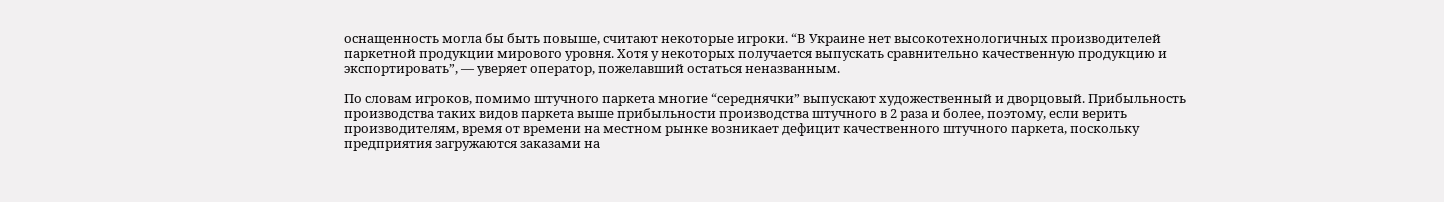оснащенность могла бы быть повыше, считают некоторые игроки. “В Украине нет высокотехнологичных производителей паркетной продукции мирового уровня. Хотя у некоторых получается выпускать сравнительно качественную продукцию и экспортировать”, — уверяет оператор, пожелавший остаться неназванным.

По словам игроков, помимо штучного паркета многие “середнячки” выпускают художественный и дворцовый. Прибыльность производства таких видов паркета выше прибыльности производства штучного в 2 раза и более, поэтому, если верить производителям, время от времени на местном рынке возникает дефицит качественного штучного паркета, поскольку предприятия загружаются заказами на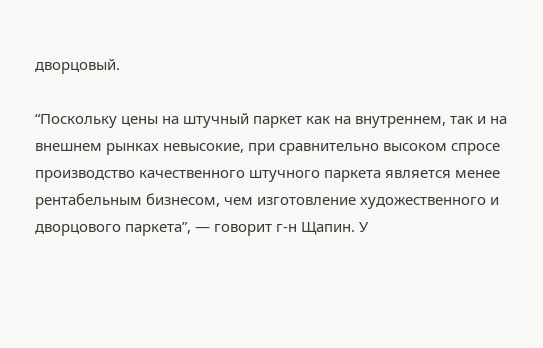дворцовый.

“Поскольку цены на штучный паркет как на внутреннем, так и на внешнем рынках невысокие, при сравнительно высоком спросе производство качественного штучного паркета является менее рентабельным бизнесом, чем изготовление художественного и дворцового паркета”, — говорит г-н Щапин. У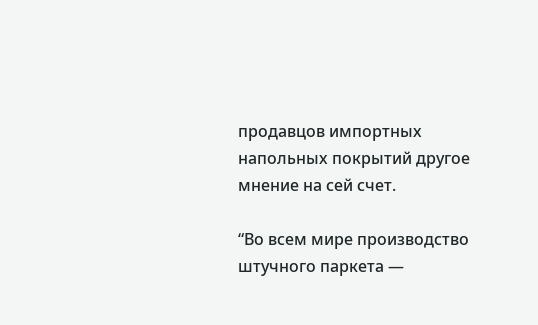продавцов импортных напольных покрытий другое мнение на сей счет.

“Во всем мире производство штучного паркета —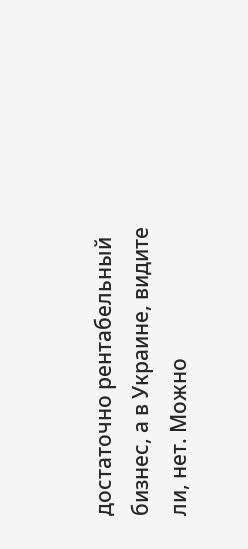достаточно рентабельный бизнес, а в Украине, видите ли, нет. Можно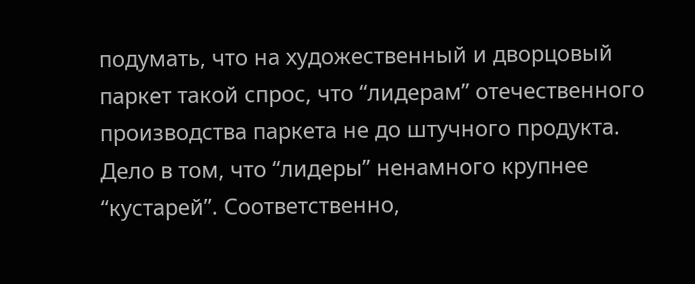подумать, что на художественный и дворцовый паркет такой спрос, что “лидерам” отечественного производства паркета не до штучного продукта. Дело в том, что “лидеры” ненамного крупнее “кустарей”. Соответственно,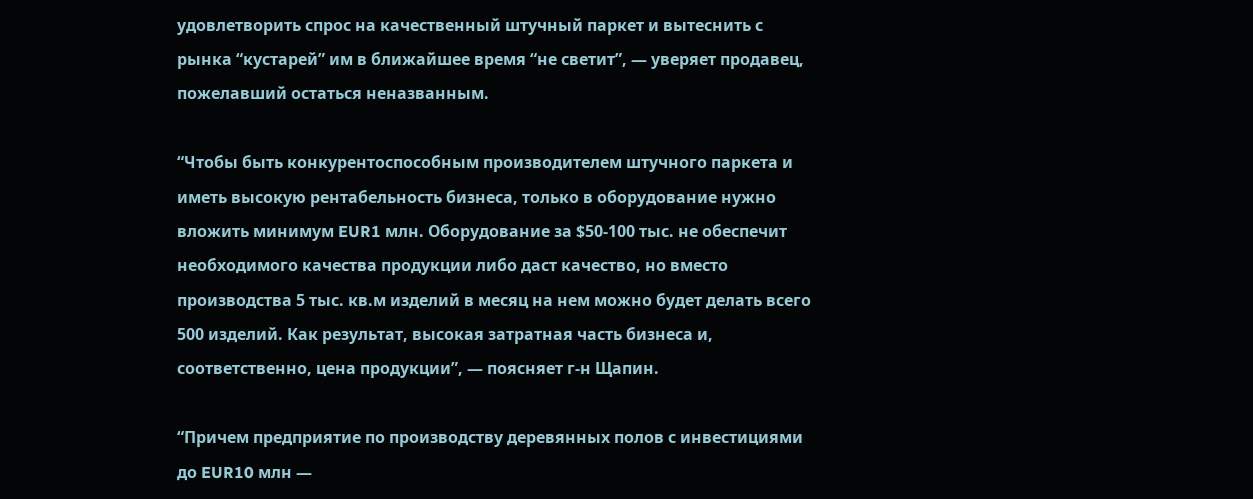удовлетворить спрос на качественный штучный паркет и вытеснить с рынка “кустарей” им в ближайшее время “не светит”, — уверяет продавец, пожелавший остаться неназванным.

“Чтобы быть конкурентоспособным производителем штучного паркета и иметь высокую рентабельность бизнеса, только в оборудование нужно вложить минимум EUR1 млн. Оборудование за $50-100 тыс. не обеспечит необходимого качества продукции либо даст качество, но вместо производства 5 тыс. кв.м изделий в месяц на нем можно будет делать всего 500 изделий. Как результат, высокая затратная часть бизнеса и, соответственно, цена продукции”, — поясняет г-н Щапин.

“Причем предприятие по производству деревянных полов с инвестициями до EUR10 млн —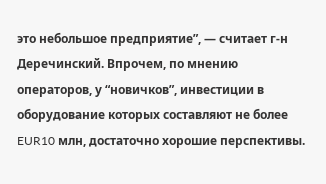это небольшое предприятие”, — считает г-н Деречинский. Впрочем, по мнению операторов, у “новичков”, инвестиции в оборудование которых составляют не более EUR10 млн, достаточно хорошие перспективы.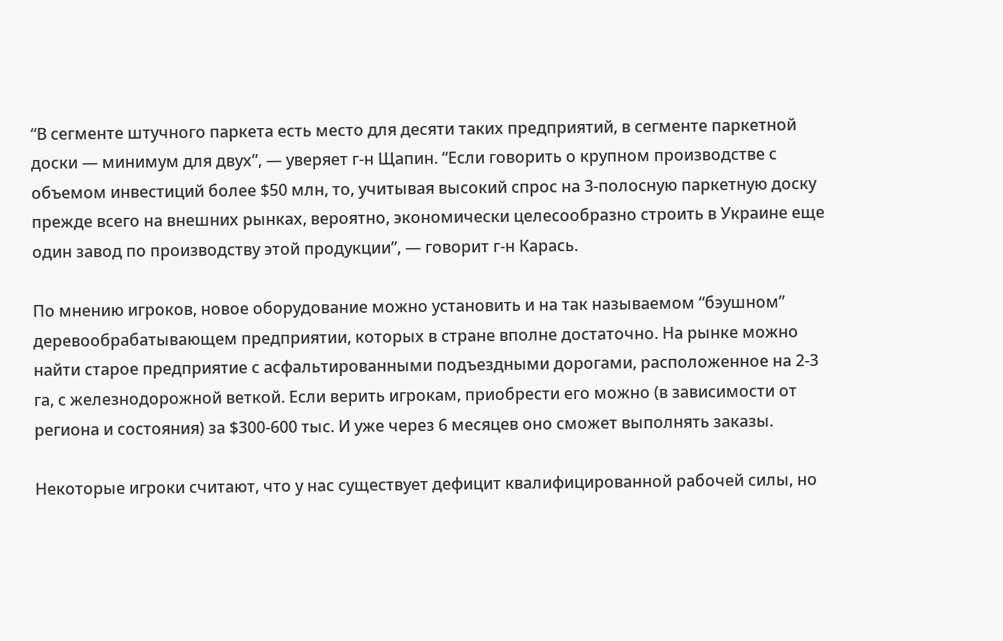“В сегменте штучного паркета есть место для десяти таких предприятий, в сегменте паркетной доски — минимум для двух”, — уверяет г-н Щапин. “Если говорить о крупном производстве с объемом инвестиций более $50 млн, то, учитывая высокий спрос на 3-полосную паркетную доску прежде всего на внешних рынках, вероятно, экономически целесообразно строить в Украине еще один завод по производству этой продукции”, — говорит г-н Карась.

По мнению игроков, новое оборудование можно установить и на так называемом “бэушном” деревообрабатывающем предприятии, которых в стране вполне достаточно. На рынке можно найти старое предприятие с асфальтированными подъездными дорогами, расположенное на 2-3 га, с железнодорожной веткой. Если верить игрокам, приобрести его можно (в зависимости от региона и состояния) за $300-600 тыс. И уже через 6 месяцев оно сможет выполнять заказы.

Некоторые игроки считают, что у нас существует дефицит квалифицированной рабочей силы, но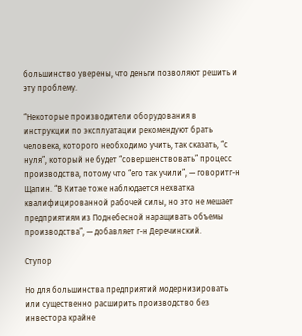большинство уверены, что деньги позволяют решить и эту проблему.

“Некоторые производители оборудования в инструкции по эксплуатации рекомендуют брать человека, которого необходимо учить, так сказать, “с нуля”, который не будет “совершенствовать” процесс производства, потому что “его так учили”, — говоритг-н Щапин. “В Китае тоже наблюдается нехватка квалифицированной рабочей силы, но это не мешает предприятиям из Поднебесной наращивать объемы производства”, — добавляет г-н Деречинский.

Ступор

Но для большинства предприятий модернизировать или существенно расширить производство без инвестора крайне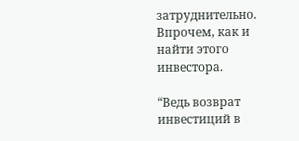затруднительно. Впрочем, как и найти этого инвестора.

“Ведь возврат инвестиций в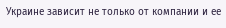Украине зависит не только от компании и ее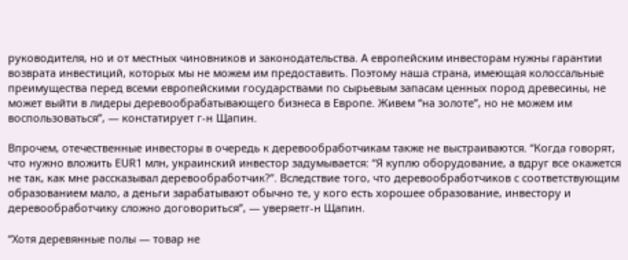руководителя, но и от местных чиновников и законодательства. А европейским инвесторам нужны гарантии возврата инвестиций, которых мы не можем им предоставить. Поэтому наша страна, имеющая колоссальные преимущества перед всеми европейскими государствами по сырьевым запасам ценных пород древесины, не может выйти в лидеры деревообрабатывающего бизнеса в Европе. Живем “на золоте”, но не можем им воспользоваться”, — констатирует г-н Щапин.

Впрочем, отечественные инвесторы в очередь к деревообработчикам также не выстраиваются. “Когда говорят, что нужно вложить EUR1 млн, украинский инвестор задумывается: “Я куплю оборудование, а вдруг все окажется не так, как мне рассказывал деревообработчик?”. Вследствие того, что деревообработчиков с соответствующим образованием мало, а деньги зарабатывают обычно те, у кого есть хорошее образование, инвестору и деревообработчику сложно договориться”, — уверяетг-н Щапин.

“Хотя деревянные полы — товар не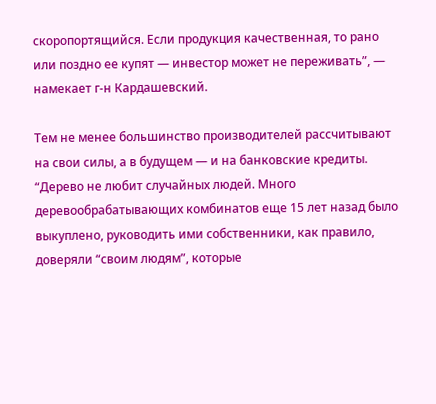скоропортящийся. Если продукция качественная, то рано или поздно ее купят — инвестор может не переживать”, — намекает г-н Кардашевский.

Тем не менее большинство производителей рассчитывают на свои силы, а в будущем — и на банковские кредиты. “Дерево не любит случайных людей. Много деревообрабатывающих комбинатов еще 15 лет назад было выкуплено, руководить ими собственники, как правило, доверяли “своим людям”, которые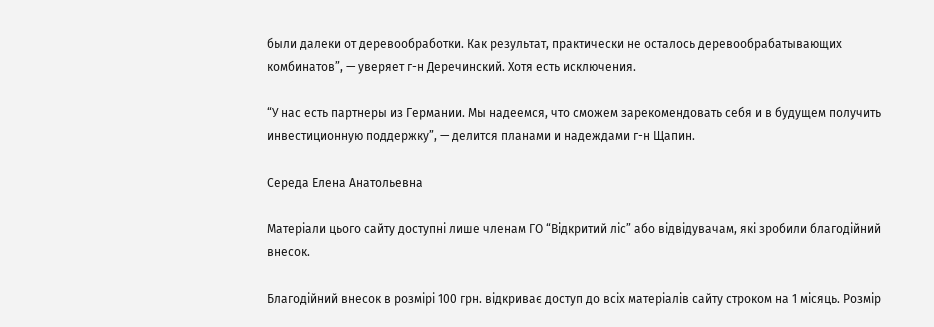были далеки от деревообработки. Как результат, практически не осталось деревообрабатывающих комбинатов”, — уверяет г-н Деречинский. Хотя есть исключения.

“У нас есть партнеры из Германии. Мы надеемся, что сможем зарекомендовать себя и в будущем получить инвестиционную поддержку”, — делится планами и надеждами г-н Щапин.

Середа Елена Анатольевна

Матеріали цього сайту доступні лише членам ГО “Відкритий ліс” або відвідувачам, які зробили благодійний внесок.

Благодійний внесок в розмірі 100 грн. відкриває доступ до всіх матеріалів сайту строком на 1 місяць. Розмір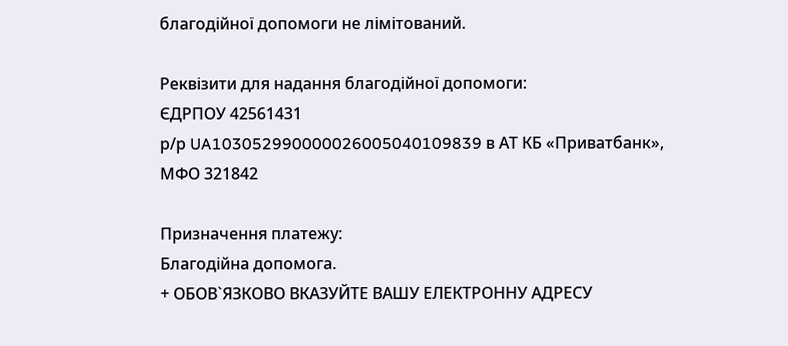благодійної допомоги не лімітований.

Реквізити для надання благодійної допомоги:
ЄДРПОУ 42561431
р/р UA103052990000026005040109839 в АТ КБ «Приватбанк»,
МФО 321842

Призначення платежу:
Благодійна допомога.
+ ОБОВ`ЯЗКОВО ВКАЗУЙТЕ ВАШУ ЕЛЕКТРОННУ АДРЕСУ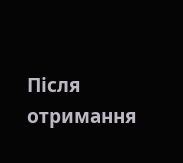Після отримання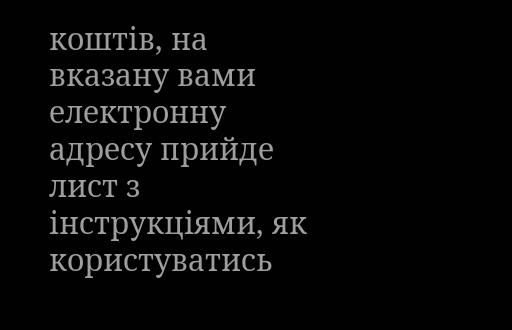коштів, на вказану вами електронну адресу прийде лист з інструкціями, як користуватись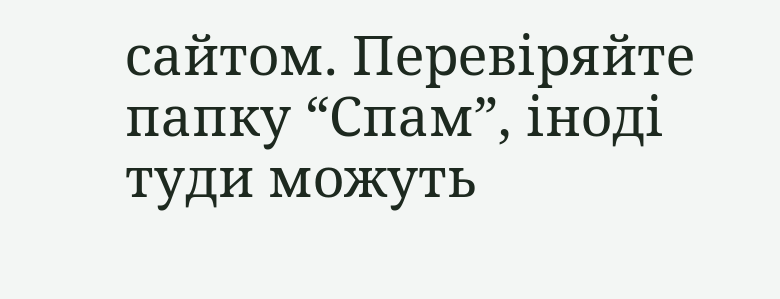сайтом. Перевіряйте папку “Спам”, іноді туди можуть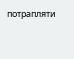потрапляти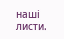наші листи.